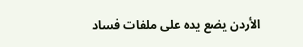الأردن يضع يده على ملفات فساد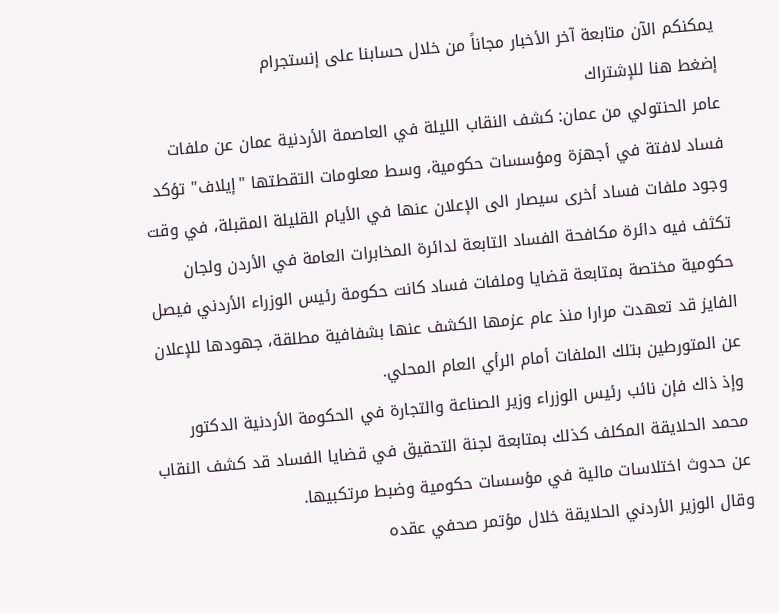يمكنكم الآن متابعة آخر الأخبار مجاناً من خلال حسابنا على إنستجرام
إضغط هنا للإشتراك
عامر الحنتولي من عمان: كشف النقاب الليلة في العاصمة الأردنية عمان عن ملفات فساد لافتة في أجهزة ومؤسسات حكومية، وسط معلومات التقطتها "إيلاف" تؤكد وجود ملفات فساد أخرى سيصار الى الإعلان عنها في الأيام القليلة المقبلة، في وقت تكثف فيه دائرة مكافحة الفساد التابعة لدائرة المخابرات العامة في الأردن ولجان حكومية مختصة بمتابعة قضايا وملفات فساد كانت حكومة رئيس الوزراء الأردني فيصل الفايز قد تعهدت مرارا منذ عام عزمها الكشف عنها بشفافية مطلقة، جهودها للإعلان عن المتورطين بتلك الملفات أمام الرأي العام المحلي.
وإذ ذاك فإن نائب رئيس الوزراء وزير الصناعة والتجارة في الحكومة الأردنية الدكتور محمد الحلايقة المكلف كذلك بمتابعة لجنة التحقيق في قضايا الفساد قد كشف النقاب عن حدوث اختلاسات مالية في مؤسسات حكومية وضبط مرتكبيها.
وقال الوزير الأردني الحلايقة خلال مؤتمر صحفي عقده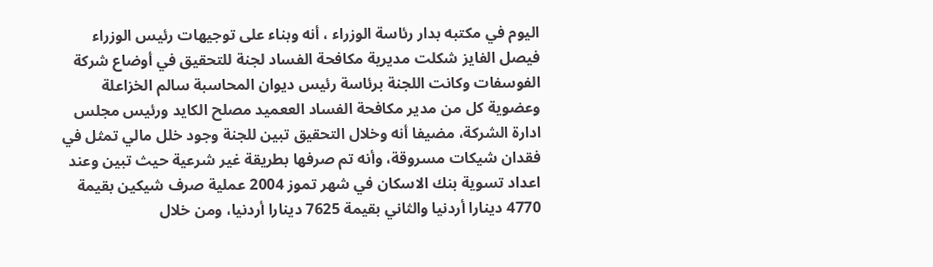اليوم في مكتبه بدار رئاسة الوزراء ، أنه وبناء على توجيهات رئيس الوزراء فيصل الفايز شكلت مديرية مكافحة الفساد لجنة للتحقيق في أوضاع شركة الفوسفات وكانت اللجنة برئاسة رئيس ديوان المحاسبة سالم الخزاعلة وعضوية كل من مدير مكافحة الفساد الععميد مصلح الكايد ورئيس مجلس ادارة الشركة، مضيفا أنه وخلال التحقيق تبين للجنة وجود خلل مالي تمثل في فقدان شيكات مسروقة، وأنه تم صرفها بطريقة غير شرعية حيث تبين وعند اعداد تسوية بنك الاسكان في شهر تموز 2004 عملية صرف شيكين بقيمة 4770 دينارا أردنيا والثاني بقيمة 7625 دينارا أردنيا، ومن خلال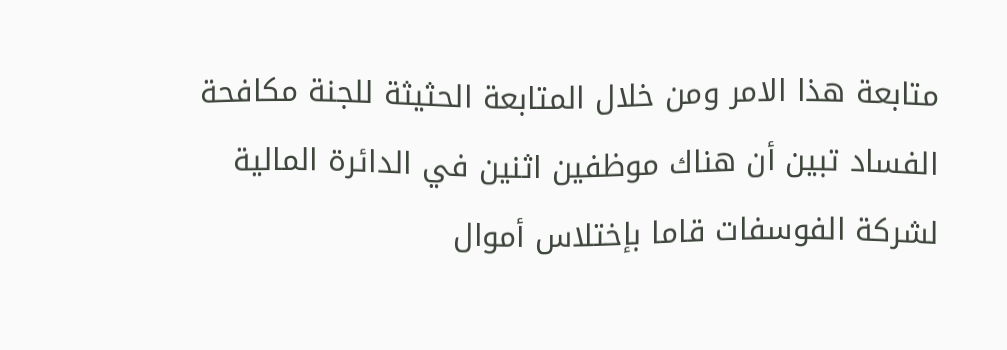متابعة هذا الامر ومن خلال المتابعة الحثيثة للجنة مكافحة الفساد تبين أن هناك موظفين اثنين في الدائرة المالية لشركة الفوسفات قاما بإختلاس أموال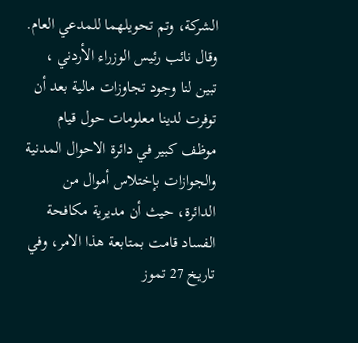الشركة، وتم تحويلهما للمدعي العام.
وقال نائب رئيس الوزراء الأردني ، تبين لنا وجود تجاوزات مالية بعد أن توفرت لدينا معلومات حول قيام موظف كبير في دائرة الاحوال المدنية والجوازات بإختلاس أموال من الدائرة، حيث أن مديرية مكافحة الفساد قامت بمتابعة هذا الامر، وفي تاريخ 27 تموز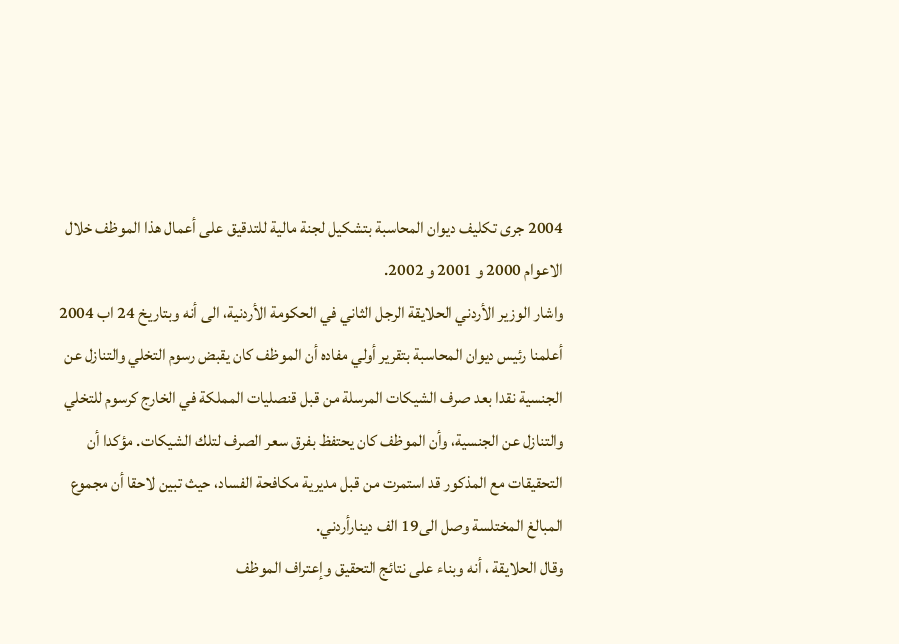2004 جرى تكليف ديوان المحاسبة بتشكيل لجنة مالية للتدقيق على أعمال هذا الموظف خلال الاعوام 2000 و 2001 و 2002.
واشار الوزير الأردني الحلايقة الرجل الثاني في الحكومة الأردنية، الى أنه وبتاريخ 24 اب 2004 أعلمنا رئيس ديوان المحاسبة بتقرير أولي مفاده أن الموظف كان يقبض رسوم التخلي والتنازل عن الجنسية نقدا بعد صرف الشيكات المرسلة من قبل قنصليات المملكة في الخارج كرسوم للتخلي والتنازل عن الجنسية، وأن الموظف كان يحتفظ بفرق سعر الصرف لتلك الشيكات. مؤكدا أن التحقيقات مع المذكور قد استمرت من قبل مديرية مكافحة الفساد، حيث تبين لاحقا أن مجموع المبالغ المختلسة وصل الى19 الف دينارأردني.
وقال الحلايقة ، أنه وبناء على نتائج التحقيق وإعتراف الموظف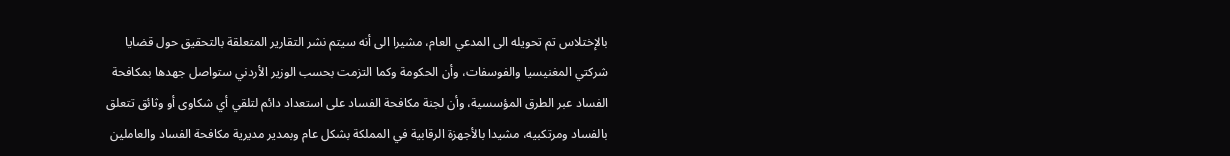بالإختلاس تم تحويله الى المدعي العام، مشيرا الى أنه سيتم نشر التقارير المتعلقة بالتحقيق حول قضايا شركتي المغنيسيا والفوسفات، وأن الحكومة وكما التزمت بحسب الوزير الأردني ستواصل جهدها بمكافحة الفساد عبر الطرق المؤسسية، وأن لجنة مكافحة الفساد على استعداد دائم لتلقي أي شكاوى أو وثائق تتعلق بالفساد ومرتكبيه، مشيدا بالأجهزة الرقابية في المملكة بشكل عام وبمدير مديرية مكافحة الفساد والعاملين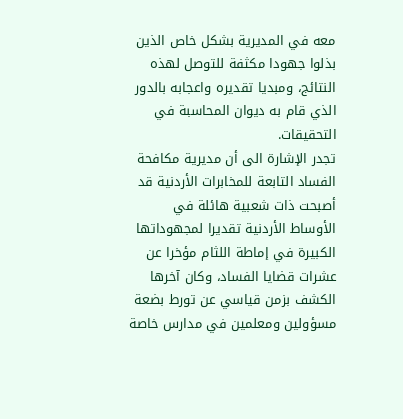معه في المديرية بشكل خاص الذين بذلوا جهودا مكثفة للتوصل لهذه النتائج، ومبديا تقديره واعجابه بالدور الذي قام به ديوان المحاسبة في التحقيقات.
تجدر الإشارة الى أن مديرية مكافحة الفساد التابعة للمخابرات الأردنية قد أصبحت ذات شعبية هائلة في الأوساط الأردنية تقديرا لمجهوداتها الكبيرة في إماطة اللثام مؤخرا عن عشرات قضايا الفساد، وكان آخرها الكشف بزمن قياسي عن تورط بضعة مسؤولين ومعلمين في مدارس خاصة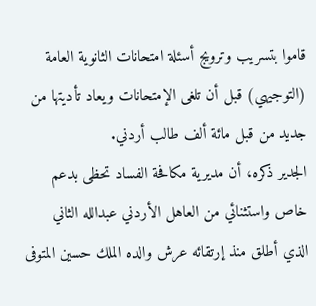قاموا بتسريب وترويج أسئلة امتحانات الثانوية العامة (التوجيهي) قبل أن تلغى الإمتحانات ويعاد تأديتها من جديد من قبل مائة ألف طالب أردني.
الجدير ذكره، أن مديرية مكافحة الفساد تحظى بدعم خاص واستثنائي من العاهل الأردني عبدالله الثاني الذي أطلق منذ إرتقائه عرش والده الملك حسين المتوفى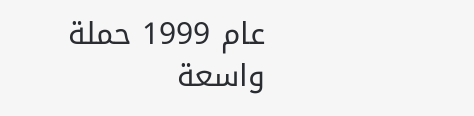عام 1999 حملة واسعة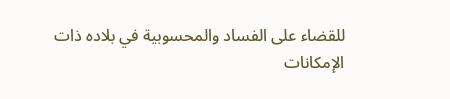للقضاء على الفساد والمحسوبية في بلاده ذات الإمكانات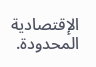الإقتصادية المحدودة.